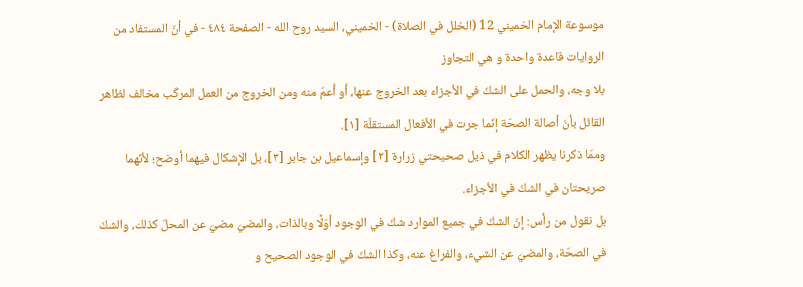موسوعة الإمام الخميني 12 (الخلل في الصلاة) - الخميني، السيد روح الله - الصفحة ٤٨٤ - في أنّ المستفاد من الروايات قاعدة واحدة و هي التجاوز
بلا وجه، والحمل على الشكّ في الأجزاء بعد الخروج عنها، أو أعمّ منه ومن الخروج من العمل المركّب مخالف لظاهر القائل بأنّ أصالة الصحّة إنّما جرت في الأفعال المستقلّة [١].
وممّا ذكرنا يظهر الكلام في ذيل صحيحتي زرارة [٢] وإسماعيل بن جابر [٣]، بل الإشكال فيهما أوضح؛ لأنّهما صريحتان في الشكّ في الأجزاء.
بل نقول من رأس: إنّ الشكّ في جميع الموارد شكّ في الوجود أوّلًا وبالذات، والمضيّ مضيّ عن المحلّ كذلك، والشكّ في الصحّة، والمضيّ عن الشيء، والفراغ عنه، وكذا الشكّ في الوجود الصحيح و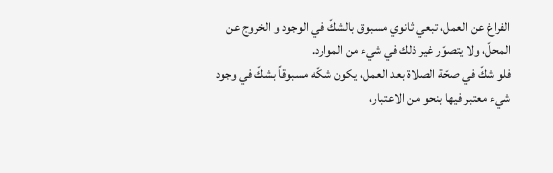الفراغ عن العمل، تبعي ثانوي مسبوق بالشكّ في الوجود و الخروج عن المحلّ، ولا يتصوّر غير ذلك في شيء من الموارد.
فلو شكّ في صحّة الصلاة بعد العمل، يكون شكّه مسبوقاً بشكّ في وجود شيء معتبر فيها بنحو من الاعتبار،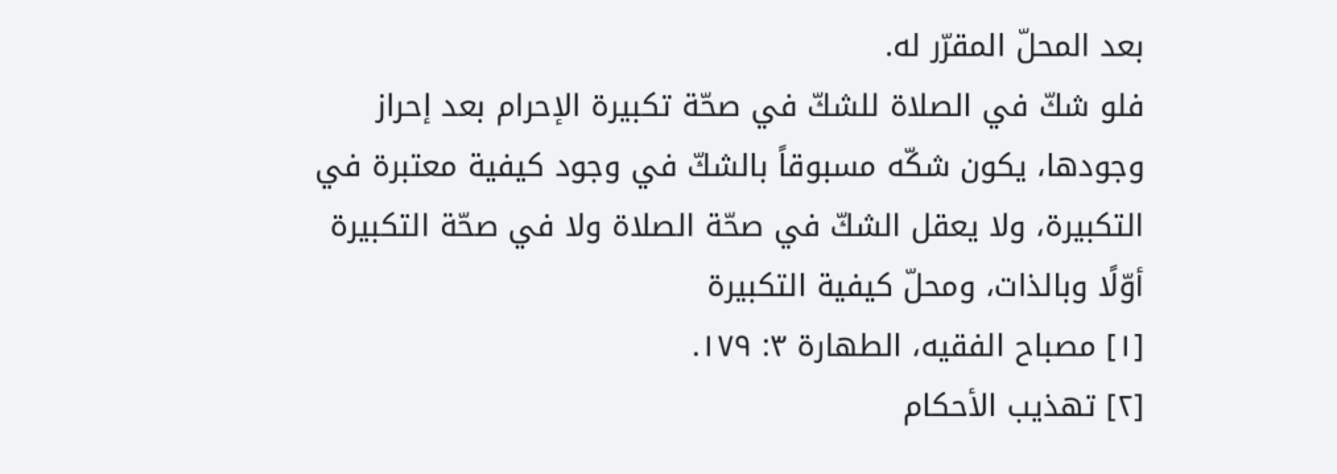بعد المحلّ المقرّر له.
فلو شكّ في الصلاة للشكّ في صحّة تكبيرة الإحرام بعد إحراز وجودها، يكون شكّه مسبوقاً بالشكّ في وجود كيفية معتبرة في التكبيرة، ولا يعقل الشكّ في صحّة الصلاة ولا في صحّة التكبيرة أوّلًا وبالذات، ومحلّ كيفية التكبيرة
[١] مصباح الفقيه، الطهارة ٣: ١٧٩.
[٢] تهذيب الأحكام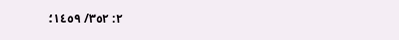٢: ٣٥٢/ ١٤٥٩؛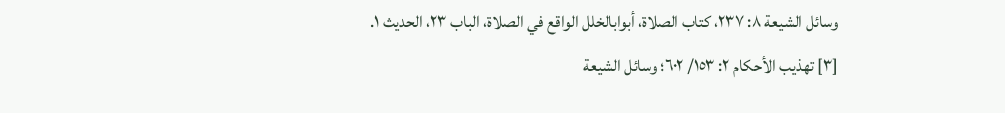وسائل الشيعة ٨: ٢٣٧، كتاب الصلاة، أبوابالخلل الواقع في الصلاة، الباب ٢٣، الحديث ١.
[٣] تهذيب الأحكام ٢: ١٥٣/ ٦٠٢؛ وسائل الشيعة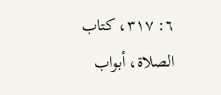٦: ٣١٧، كتاب الصلاة، أبواب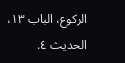الركوع، الباب ١٣، الحديث ٤.